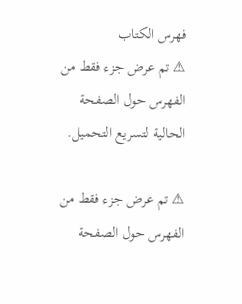فهرس الكتاب
⚠ تم عرض جزء فقط من الفهرس حول الصفحة الحالية لتسريع التحميل.

⚠ تم عرض جزء فقط من الفهرس حول الصفحة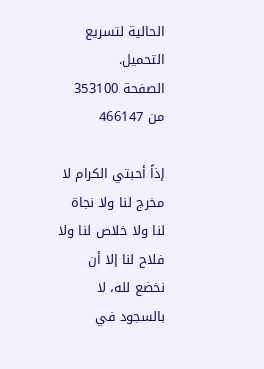الحالية لتسريع التحميل.
الصفحة 353100 من 466147

إذاً أحبتي الكرام لا مخرج لنا ولا نجاة لنا ولا خلاص لنا ولا فلاح لنا إلا أن نخضع لله، لا بالسجود في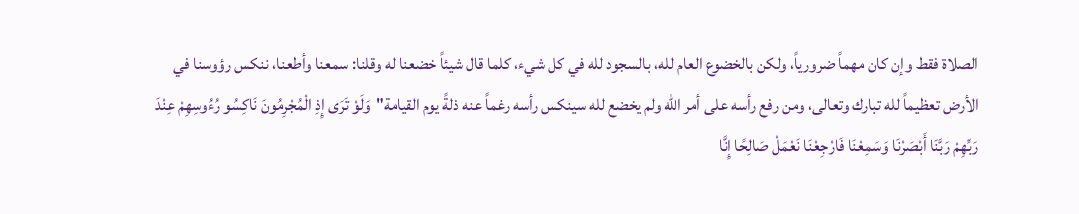الصلاة فقط وإن كان مهماً ضرورياً، ولكن بالخضوع العام لله، بالسجود لله في كل شيء، كلما قال شيئاً خضعنا له وقلنا: سمعنا وأطعنا، ننكس رؤوسنا في الأرض تعظيماً لله تبارك وتعالى، ومن رفع رأسه على أمر الله ولم يخضع لله سينكس رأسه رغماً عنه ذلةً يوم القيامة"وَلَوْ تَرَى إِذِ الْمُجْرِمُونَ نَاكِسُو رُءُوسِهِمْ عِنْدَ رَبِّهِمْ رَبَّنَا أَبْصَرْنَا وَسَمِعْنَا فَارْجِعْنَا نَعْمَلْ صَالِحًا إِنَّا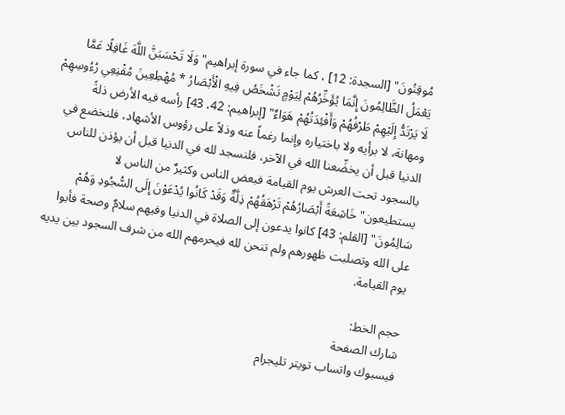مُوقِنُونَ" [السجدة: 12] ، كما جاء في سورة إبراهيم"وَلَا تَحْسَبَنَّ اللَّهَ غَافِلًا عَمَّا يَعْمَلُ الظَّالِمُونَ إِنَّمَا يُؤَخِّرُهُمْ لِيَوْمٍ تَشْخَصُ فِيهِ الْأَبْصَارُ * مُهْطِعِينَ مُقْنِعِي رُءُوسِهِمْ لَا يَرْتَدُّ إِلَيْهِمْ طَرْفُهُمْ وَأَفْئِدَتُهُمْ هَوَاءٌ" [إبراهيم: 42، 43] رأسه فيه الأرض ذلةً ومهانة، لا برأيه ولا باختياره وإنما رغماً عنه وذلاً على رؤوس الأشهاد، فلنخضع في الدنيا قبل أن يخضِّعنا الله في الآخر، فلنسجد لله في الدنيا قبل أن يؤذن للناس بالسجود تحت العرش يوم القيامة فبعض الناس وكثيرٌ من الناس لا يستطيعون"خَاشِعَةً أَبْصَارُهُمْ تَرْهَقُهُمْ ذِلَّةٌ وَقَدْ كَانُوا يُدْعَوْنَ إِلَى السُّجُودِ وَهُمْ سَالِمُونَ" [القلم: 43] كانوا يدعون إلى الصلاة في الدنيا وفيهم سلامٌ وصحة فأبوا على الله وتصلبت ظهورهم ولم تنحن لله فيحرمهم الله من شرف السجود بين يديه يوم القيامة.

حجم الخط:
شارك الصفحة
فيسبوك واتساب تويتر تليجرام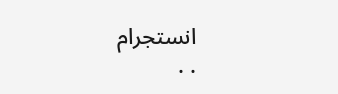انستجرام
. .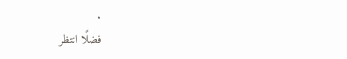.
فضلًا انتظر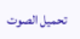تحميل الصوت